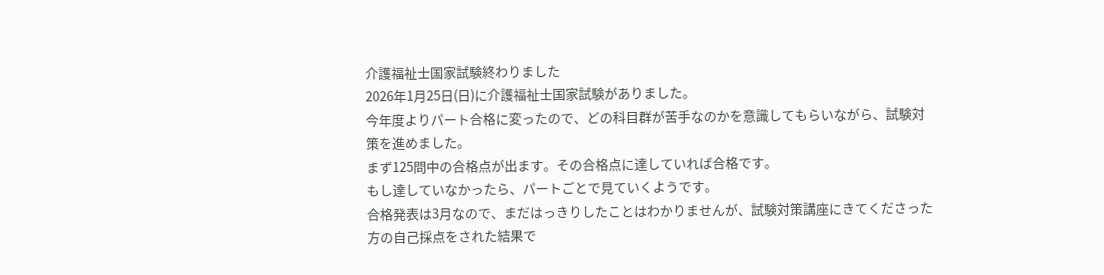介護福祉士国家試験終わりました
2026年1月25日(日)に介護福祉士国家試験がありました。
今年度よりパート合格に変ったので、どの科目群が苦手なのかを意識してもらいながら、試験対策を進めました。
まず125問中の合格点が出ます。その合格点に達していれば合格です。
もし達していなかったら、パートごとで見ていくようです。
合格発表は3月なので、まだはっきりしたことはわかりませんが、試験対策講座にきてくださった方の自己採点をされた結果で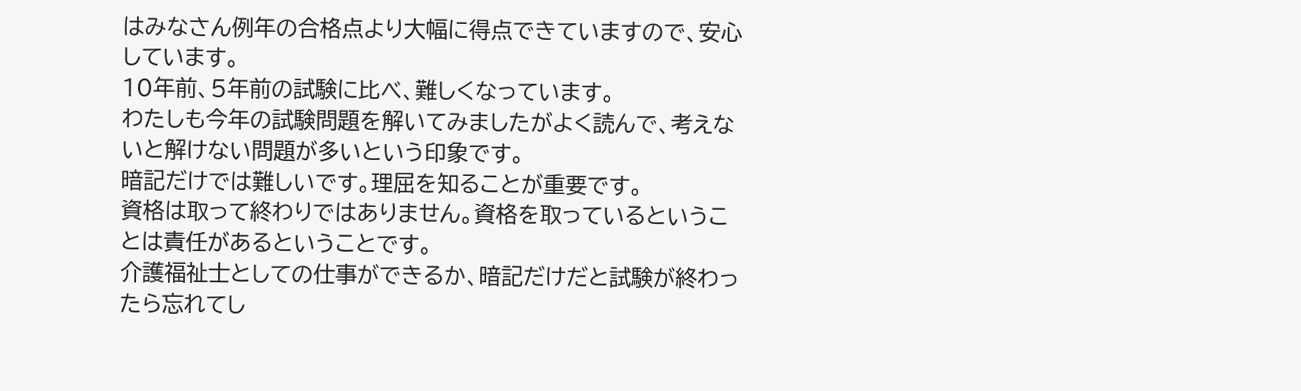はみなさん例年の合格点より大幅に得点できていますので、安心しています。
10年前、5年前の試験に比べ、難しくなっています。
わたしも今年の試験問題を解いてみましたがよく読んで、考えないと解けない問題が多いという印象です。
暗記だけでは難しいです。理屈を知ることが重要です。
資格は取って終わりではありません。資格を取っているということは責任があるということです。
介護福祉士としての仕事ができるか、暗記だけだと試験が終わったら忘れてし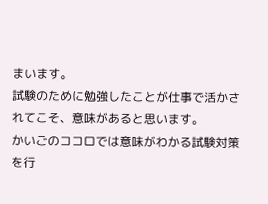まいます。
試験のために勉強したことが仕事で活かされてこそ、意味があると思います。
かいごのココロでは意味がわかる試験対策を行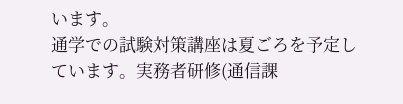います。
通学での試験対策講座は夏ごろを予定しています。実務者研修(通信課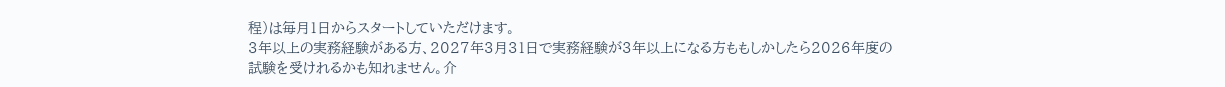程)は毎月1日からスタートしていただけます。
3年以上の実務経験がある方、2027年3月31日で実務経験が3年以上になる方ももしかしたら2026年度の試験を受けれるかも知れません。介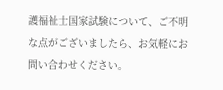護福祉士国家試験について、ご不明な点がございましたら、お気軽にお問い合わせください。